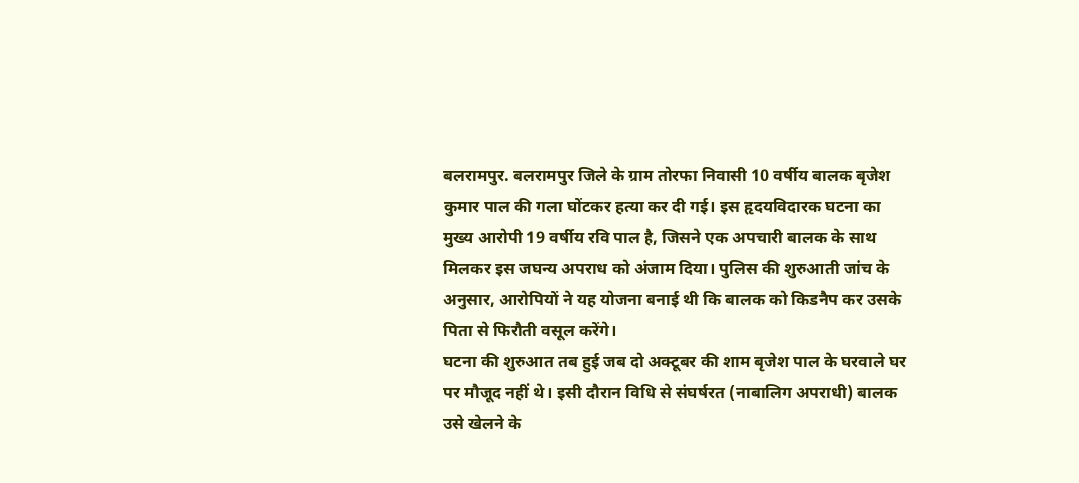बलरामपुर. बलरामपुर जिले के ग्राम तोरफा निवासी 10 वर्षीय बालक बृजेश कुमार पाल की गला घोंटकर हत्या कर दी गई। इस हृदयविदारक घटना का मुख्य आरोपी 19 वर्षीय रवि पाल है, जिसने एक अपचारी बालक के साथ मिलकर इस जघन्य अपराध को अंजाम दिया। पुलिस की शुरुआती जांच के अनुसार, आरोपियों ने यह योजना बनाई थी कि बालक को किडनैप कर उसके पिता से फिरौती वसूल करेंगे।
घटना की शुरुआत तब हुई जब दो अक्टूबर की शाम बृजेश पाल के घरवाले घर पर मौजूद नहीं थे। इसी दौरान विधि से संघर्षरत (नाबालिग अपराधी) बालक उसे खेलने के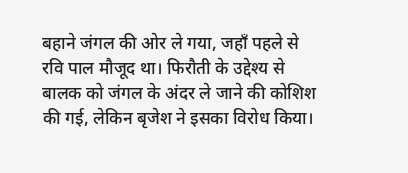बहाने जंगल की ओर ले गया, जहाँ पहले से रवि पाल मौजूद था। फिरौती के उद्देश्य से बालक को जंगल के अंदर ले जाने की कोशिश की गई, लेकिन बृजेश ने इसका विरोध किया।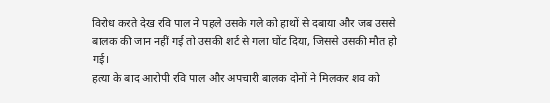विरोध करते देख रवि पाल ने पहले उसके गले को हाथों से दबाया और जब उससे बालक की जान नहीं गई तो उसकी शर्ट से गला घोंट दिया, जिससे उसकी मौत हो गई।
हत्या के बाद आरोपी रवि पाल और अपचारी बालक दोनों ने मिलकर शव को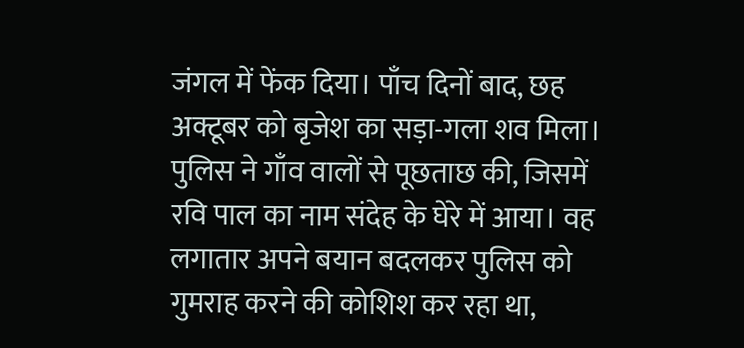जंगल में फेंक दिया। पाँच दिनों बाद, छह अक्टूबर को बृजेश का सड़ा-गला शव मिला। पुलिस ने गाँव वालों से पूछताछ की, जिसमें रवि पाल का नाम संदेह के घेरे में आया। वह लगातार अपने बयान बदलकर पुलिस को गुमराह करने की कोशिश कर रहा था,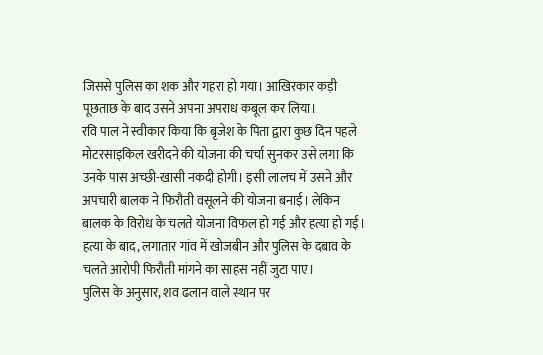जिससे पुलिस का शक और गहरा हो गया। आखिरकार कड़ी पूछताछ के बाद उसने अपना अपराध कबूल कर लिया।
रवि पाल ने स्वीकार किया कि बृजेश के पिता द्वारा कुछ दिन पहले मोटरसाइकिल खरीदने की योजना की चर्चा सुनकर उसे लगा कि उनके पास अच्छी-खासी नकदी होगी। इसी लालच में उसने और अपचारी बालक ने फिरौती वसूलने की योजना बनाई। लेकिन बालक के विरोध के चलते योजना विफल हो गई और हत्या हो गई। हत्या के बाद, लगातार गांव में खोजबीन और पुलिस के दबाव के चलते आरोपी फिरौती मांगने का साहस नहीं जुटा पाए।
पुलिस के अनुसार, शव ढलान वाले स्थान पर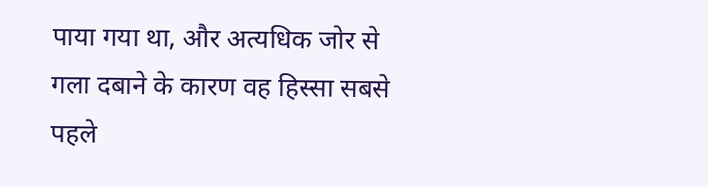पाया गया था, और अत्यधिक जोर से गला दबाने के कारण वह हिस्सा सबसे पहले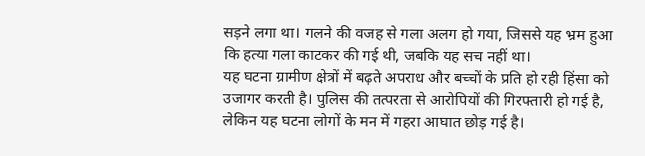सड़ने लगा था। गलने की वजह से गला अलग हो गया, जिससे यह भ्रम हुआ कि हत्या गला काटकर की गई थी, जबकि यह सच नहीं था।
यह घटना ग्रामीण क्षेत्रों में बढ़ते अपराध और बच्चों के प्रति हो रही हिंसा को उजागर करती है। पुलिस की तत्परता से आरोपियों की गिरफ्तारी हो गई है, लेकिन यह घटना लोगों के मन में गहरा आघात छोड़ गई है।